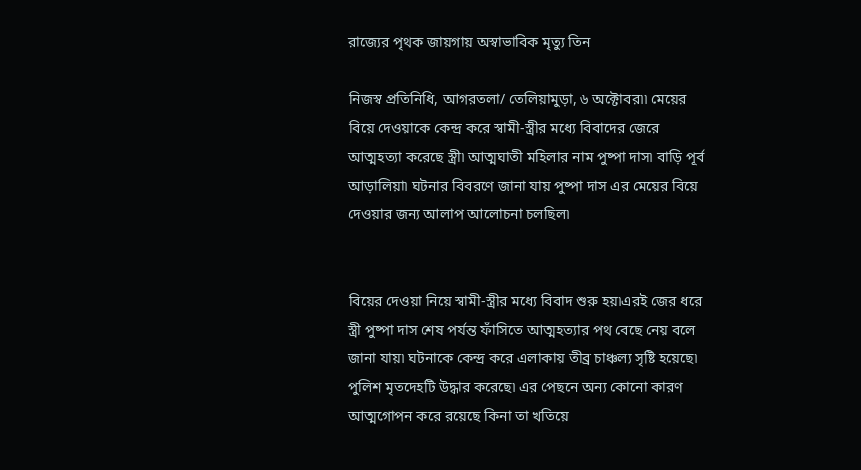রাজ্যের পৃথক জায়গায় অস্বাভাবিক মৃত্যু তিন

নিজস্ব প্রতিনিধি, আগরতলা/ তেলিয়ামুড়া, ৬ অক্টোবর৷৷ মেয়ের বিয়ে দেওয়াকে কেন্দ্র করে স্বামী-স্ত্রীর মধ্যে বিবাদের জেরে আত্মহত্যা করেছে স্ত্রী৷ আত্মঘাতী মহিলার নাম পুষ্পা দাস৷ বাড়ি পূর্ব আড়ালিয়া৷ ঘটনার বিবরণে জানা যায় পুষ্পা দাস এর মেয়ের বিয়ে দেওয়ার জন্য আলাপ আলোচনা চলছিল৷


বিয়ের দেওয়া নিয়ে স্বামী-স্ত্রীর মধ্যে বিবাদ শুরু হয়৷এরই জের ধরে স্ত্রী পুষ্পা দাস শেষ পর্যন্ত ফাঁসিতে আত্মহত্যার পথ বেছে নেয় বলে জানা যায়৷ ঘটনাকে কেন্দ্র করে এলাকায় তীব্র চাঞ্চল্য সৃষ্টি হয়েছে৷ পুলিশ মৃতদেহটি উদ্ধার করেছে৷ এর পেছনে অন্য কোনো কারণ আত্মগোপন করে রয়েছে কিনা তা খতিয়ে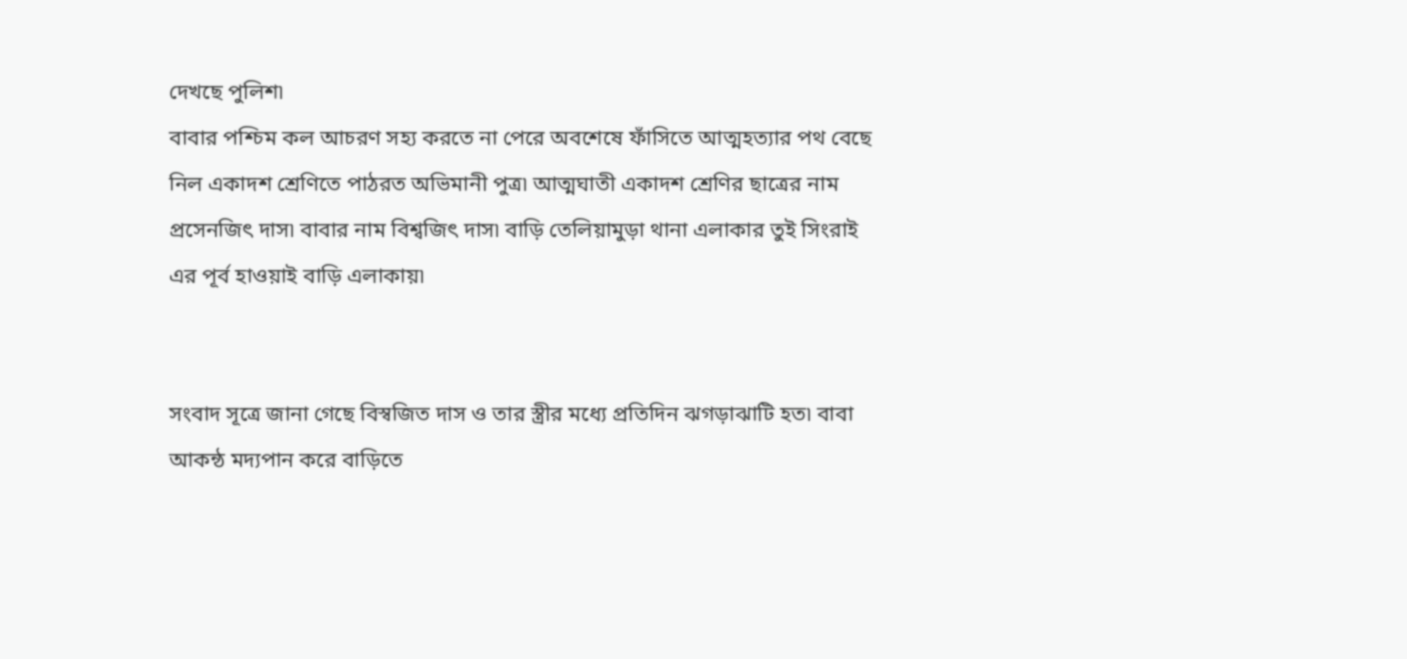দেখছে পুলিশ৷
বাবার পশ্চিম কল আচরণ সহ্য করতে না পেরে অবশেষে ফাঁসিতে আত্মহত্যার পথ বেছে নিল একাদশ শ্রেণিতে পাঠরত অভিমানী পুত্র৷ আত্মঘাতী একাদশ শ্রেণির ছাত্রের নাম প্রসেনজিৎ দাস৷ বাবার নাম বিশ্বজিৎ দাস৷ বাড়ি তেলিয়ামুড়া থানা এলাকার তুই সিংরাই এর পূর্ব হাওয়াই বাড়ি এলাকায়৷


সংবাদ সূত্রে জানা গেছে বিস্বজিত দাস ও তার স্ত্রীর মধ্যে প্রতিদিন ঝগড়াঝাটি হত৷ বাবা আকন্ঠ মদ্যপান করে বাড়িতে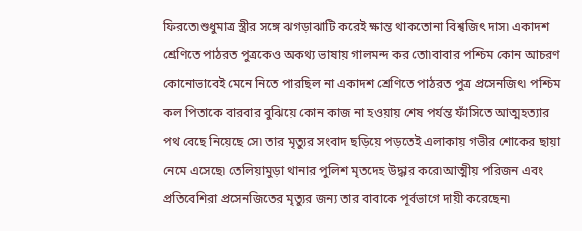ফিরতে৷শুধুমাত্র স্ত্রীর সঙ্গে ঝগড়াঝাটি করেই ক্ষান্ত থাকতোনা বিশ্বজিৎ দাস৷ একাদশ শ্রেণিতে পাঠরত পুত্রকেও অকথ্য ভাষায় গালমন্দ কর তো৷বাবার পশ্চিম কোন আচরণ কোনোভাবেই মেনে নিতে পারছিল না একাদশ শ্রেণিতে পাঠরত পুত্র প্রসেনজিৎ৷ পশ্চিম কল পিতাকে বারবার বুঝিয়ে কোন কাজ না হওয়ায় শেষ পর্যন্ত ফাঁসিতে আত্মহত্যার পথ বেছে নিয়েছে সে৷ তার মৃত্যুর সংবাদ ছড়িয়ে পড়তেই এলাকায় গভীর শোকের ছায়া নেমে এসেছে৷ তেলিয়ামুড়া থানার পুলিশ মৃতদেহ উদ্ধার করে৷আত্মীয় পরিজন এবং প্রতিবেশিরা প্রসেনজিতের মৃত্যুর জন্য তার বাবাকে পূর্বভাগে দায়ী করেছেন৷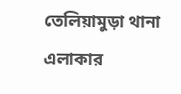তেলিয়ামুড়া থানা এলাকার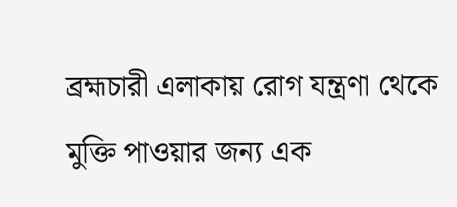ব্রহ্মচারী এলাকায় রোগ যন্ত্রণা থেকে মুক্তি পাওয়ার জন্য এক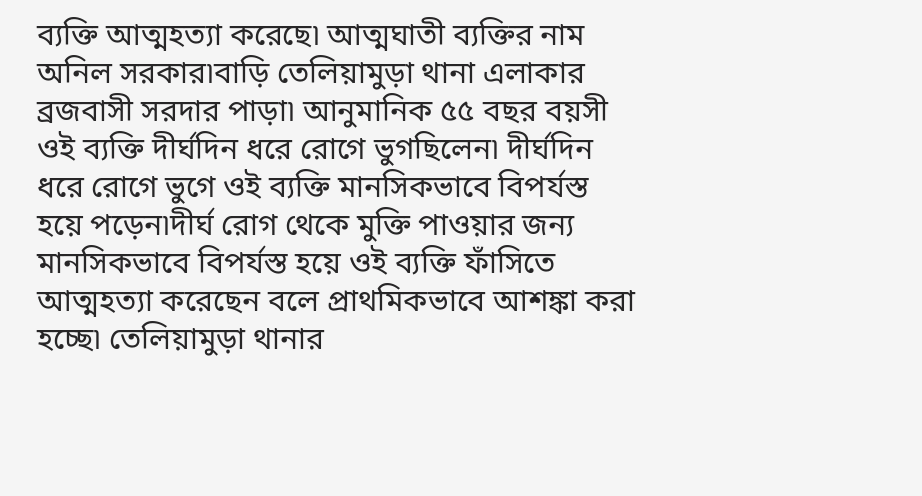ব্যক্তি আত্মহত্যা করেছে৷ আত্মঘাতী ব্যক্তির নাম অনিল সরকার৷বাড়ি তেলিয়ামুড়া থানা এলাকার ব্রজবাসী সরদার পাড়া৷ আনুমানিক ৫৫ বছর বয়সী ওই ব্যক্তি দীর্ঘদিন ধরে রোগে ভুগছিলেন৷ দীর্ঘদিন ধরে রোগে ভুগে ওই ব্যক্তি মানসিকভাবে বিপর্যস্ত হয়ে পড়েন৷দীর্ঘ রোগ থেকে মুক্তি পাওয়ার জন্য মানসিকভাবে বিপর্যস্ত হয়ে ওই ব্যক্তি ফাঁসিতে আত্মহত্যা করেছেন বলে প্রাথমিকভাবে আশঙ্কা করা হচ্ছে৷ তেলিয়ামুড়া থানার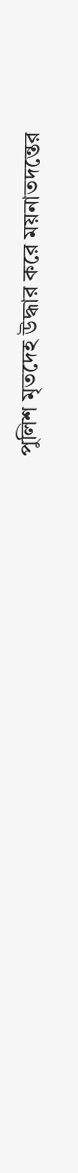পুলিশ মৃতদেহ উদ্ধার করে ময়নাতদন্তের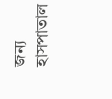জন্য হাসপাতাল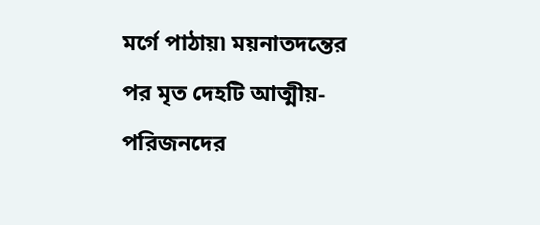মর্গে পাঠায়৷ ময়নাতদন্তের পর মৃত দেহটি আত্মীয়-পরিজনদের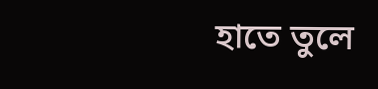হাতে তুলে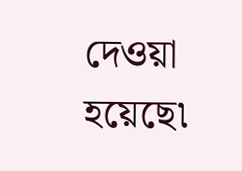দেওয়া হয়েছে৷